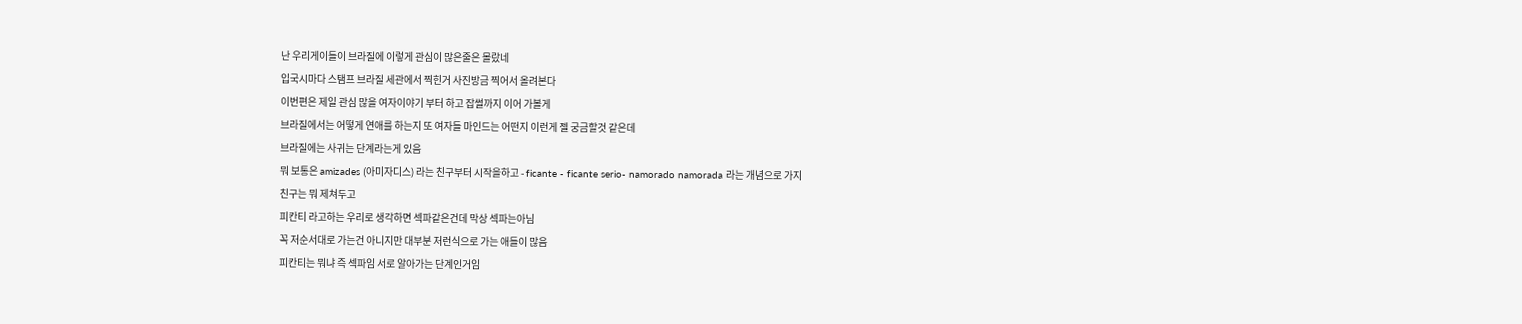난 우리게이들이 브라질에 이렇게 관심이 많은줄은 몰랐네
입국시마다 스탬프 브라질 세관에서 찍힌거 사진방금 찍어서 올려본다
이번편은 제일 관심 많을 여자이야기 부터 하고 잡썰까지 이어 가볼게
브라질에서는 어떻게 연애를 하는지 또 여자들 마인드는 어떤지 이런게 젤 궁금할것 같은데
브라질에는 사귀는 단계라는게 있음
뭐 보통은 amizades (아미자디스) 라는 친구부터 시작을하고 - ficante - ficante serio- namorado namorada 라는 개념으로 가지
친구는 뭐 제쳐두고
피칸티 라고하는 우리로 생각하면 섹파같은건데 막상 섹파는아님
꼭 저순서대로 가는건 아니지만 대부분 저런식으로 가는 애들이 많음
피칸티는 뭐냐 즉 섹파임 서로 알아가는 단계인거임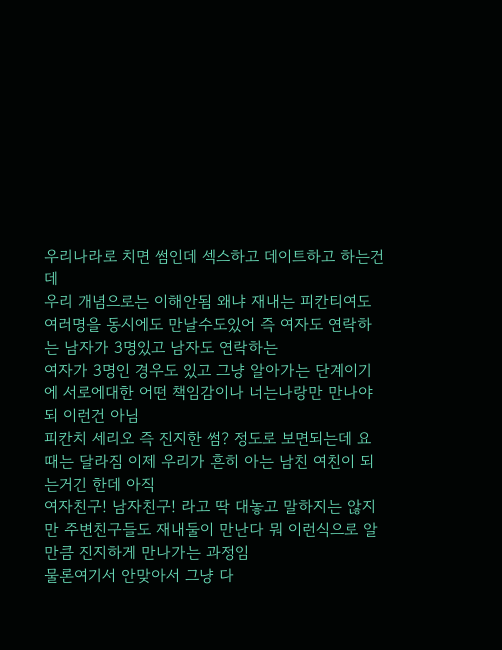우리나라로 치면 썸인데 섹스하고 데이트하고 하는건데
우리 개념으로는 이해안됨 왜냐 재내는 피칸티여도 여러명을 동시에도 만날수도있어 즉 여자도 연락하는 남자가 3명있고 남자도 연락하는
여자가 3명인 경우도 있고 그냥 알아가는 단계이기에 서로에대한 어떤 책임감이나 너는나랑만 만나야되 이런건 아님
피칸치 세리오 즉 진지한 썸? 정도로 보면되는데 요때는 달라짐 이제 우리가 흔히 아는 남친 여친이 되는거긴 한데 아직
여자친구! 남자친구! 라고 딱 대놓고 말하지는 않지만 주변친구들도 재내둘이 만난다 뭐 이런식으로 알만큼 진지하게 만나가는 과정임
물론여기서 안맞아서 그냥 다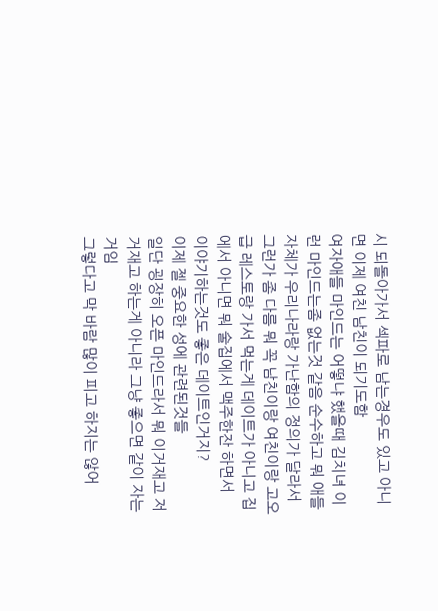시 되돌아가서 섹파로 남는경우도 있고 아니면 이제 여친 남친이 되기도함
여자애들 마인드는 어떻냐 했을때 김치녀 이런 마인드는좀 없는것 같음 순수하고 뭐 애들 자체가 우리나라랑 가난함의 정의가 달라서
그런가 좀 다름 뭐 꼭 남친이랑 여친이랑 고오급 레스토랑 가서 먹는게 데이트가 아니고 집에서 아니면 뭐 술집에서 맥주한잔 하면서
이야기하는것도 좋은 데이트인거지?
이제 젤 중요한 성에 관련된것들
일단 굉장히 오픈 마인드라서 뭐 이거재고 저거재고 하는게 아니라 그냥 좋으면 같이 자는거임
그렇다고 막 바람 많이 피고 하지는 않어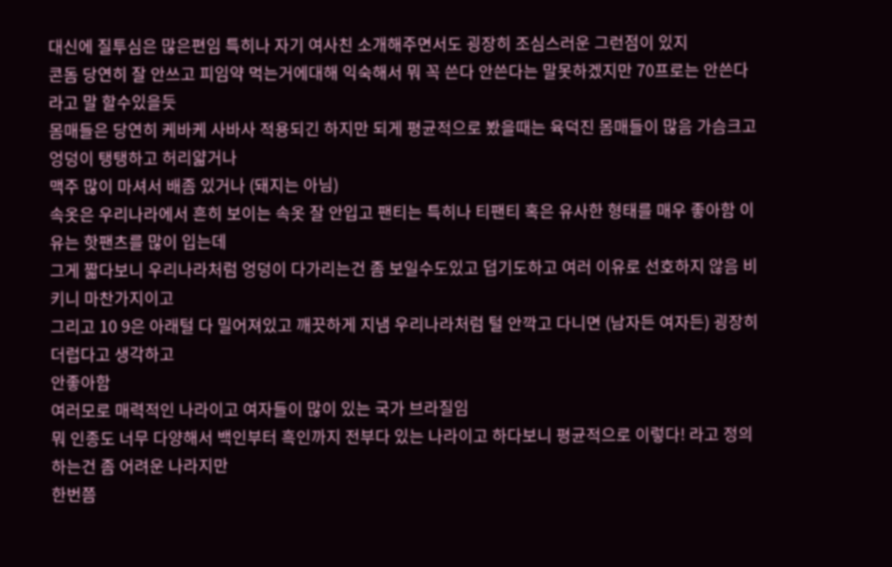대신에 질투심은 많은편임 특히나 자기 여사친 소개해주면서도 굉장히 조심스러운 그런점이 있지
콘돔 당연히 잘 안쓰고 피임약 먹는거에대해 익숙해서 뭐 꼭 쓴다 안쓴다는 말못하겠지만 70프로는 안쓴다 라고 말 할수있을듯
몸매들은 당연히 케바케 사바사 적용되긴 하지만 되게 평균적으로 봤을때는 육덕진 몸매들이 많음 가슴크고 엉덩이 탱탱하고 허리얇거나
맥주 많이 마셔서 배좀 있거나 (돼지는 아님)
속옷은 우리나라에서 흔히 보이는 속옷 잘 안입고 팬티는 특히나 티팬티 혹은 유사한 형태를 매우 좋아함 이유는 핫팬츠를 많이 입는데
그게 짧다보니 우리나라처럼 엉덩이 다가리는건 좀 보일수도있고 덥기도하고 여러 이유로 선호하지 않음 비키니 마찬가지이고
그리고 10 9은 아래털 다 밀어져있고 깨끗하게 지냄 우리나라처럼 털 안깍고 다니면 (남자든 여자든) 굉장히 더럽다고 생각하고
안좋아함
여러모로 매력적인 나라이고 여자들이 많이 있는 국가 브라질임
뭐 인종도 너무 다양해서 백인부터 흑인까지 전부다 있는 나라이고 하다보니 평균적으로 이렇다! 라고 정의하는건 좀 어려운 나라지만
한번쯤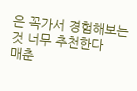은 꼭가서 경험해보는것 너무 추천한다
매춘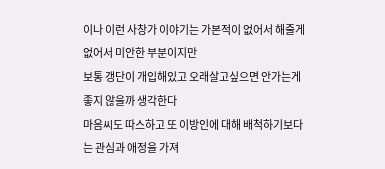이나 이런 사창가 이야기는 가본적이 없어서 해줄게 없어서 미안한 부분이지만
보통 갱단이 개입해있고 오래살고싶으면 안가는게 좋지 않을까 생각한다
마음씨도 따스하고 또 이방인에 대해 배척하기보다는 관심과 애정을 가져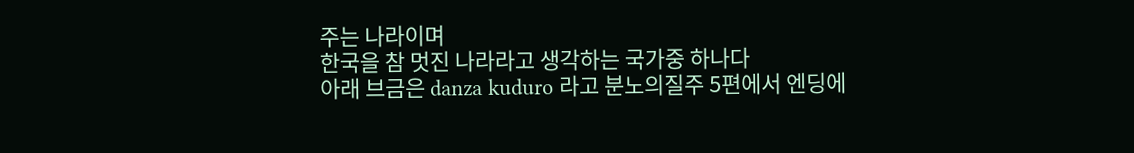주는 나라이며
한국을 참 멋진 나라라고 생각하는 국가중 하나다
아래 브금은 danza kuduro 라고 분노의질주 5편에서 엔딩에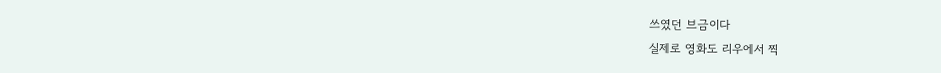쓰였던 브금이다
실제로 영화도 리우에서 찍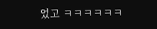었고 ㅋㅋㅋㅋㅋㅋ